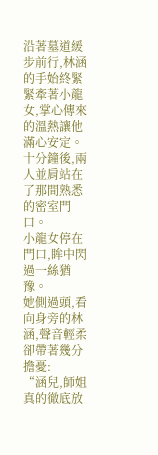沿著墓道緩步前行,林涵的手始終緊緊牽著小龍女,掌心傳來的溫熱讓他滿心安定。
十分鐘後,兩人並肩站在了那間熟悉的密室門口。
小龍女停在門口,眸中閃過一絲猶豫。
她側過頭,看向身旁的林涵,聲音輕柔卻帶著幾分擔憂:
“涵兒,師姐真的徹底放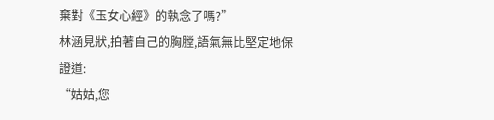棄對《玉女心經》的執念了嗎?”
林涵見狀,拍著自己的胸膛,語氣無比堅定地保證道:
“姑姑,您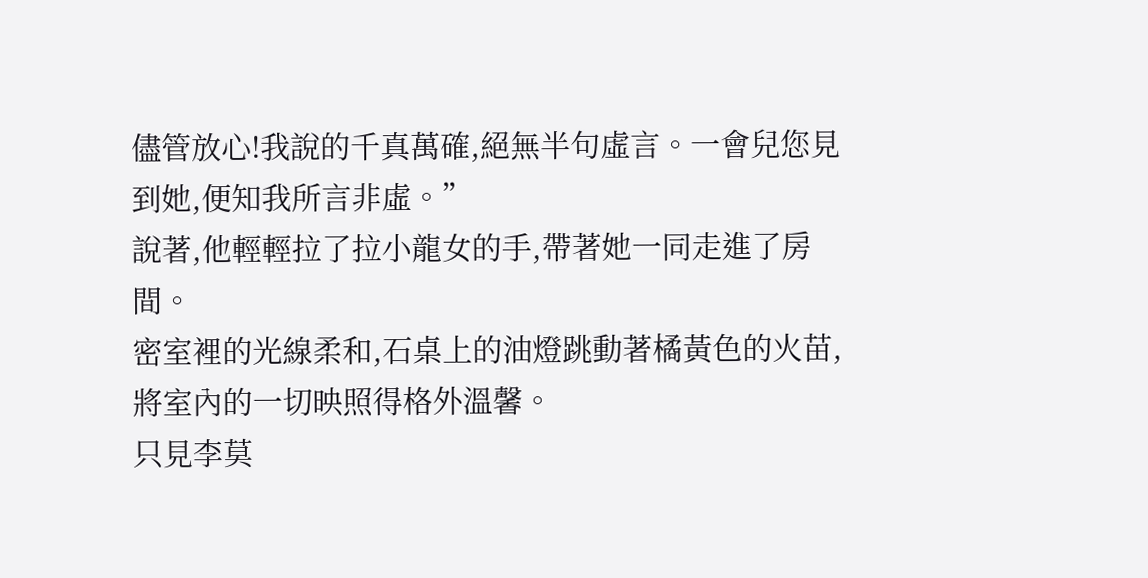儘管放心!我說的千真萬確,絕無半句虛言。一會兒您見到她,便知我所言非虛。”
說著,他輕輕拉了拉小龍女的手,帶著她一同走進了房間。
密室裡的光線柔和,石桌上的油燈跳動著橘黃色的火苗,將室內的一切映照得格外溫馨。
只見李莫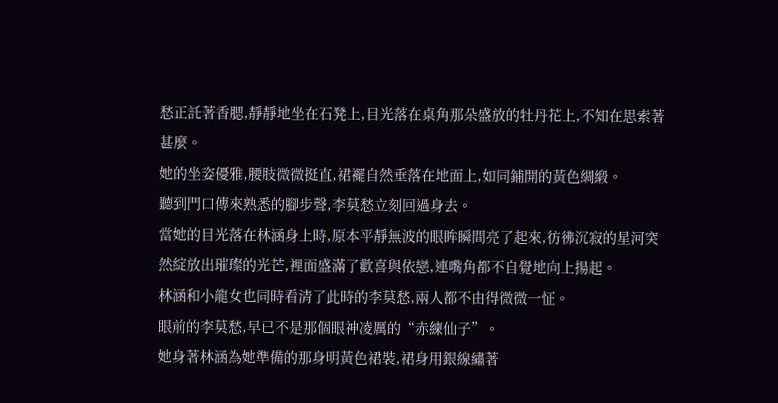愁正託著香腮,靜靜地坐在石凳上,目光落在桌角那朵盛放的牡丹花上,不知在思索著甚麼。
她的坐姿優雅,腰肢微微挺直,裙襬自然垂落在地面上,如同鋪開的黃色綢緞。
聽到門口傳來熟悉的腳步聲,李莫愁立刻回過身去。
當她的目光落在林涵身上時,原本平靜無波的眼眸瞬間亮了起來,彷彿沉寂的星河突然綻放出璀璨的光芒,裡面盛滿了歡喜與依戀,連嘴角都不自覺地向上揚起。
林涵和小龍女也同時看清了此時的李莫愁,兩人都不由得微微一怔。
眼前的李莫愁,早已不是那個眼神凌厲的“赤練仙子”。
她身著林涵為她準備的那身明黃色裙裝,裙身用銀線繡著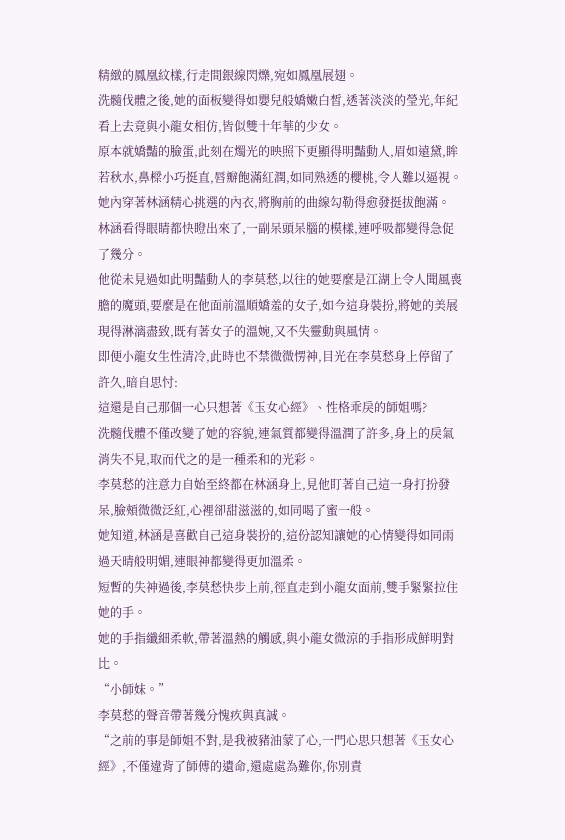精緻的鳳凰紋樣,行走間銀線閃爍,宛如鳳凰展翅。
洗髓伐體之後,她的面板變得如嬰兒般嬌嫩白皙,透著淡淡的瑩光,年紀看上去竟與小龍女相仿,皆似雙十年華的少女。
原本就嬌豔的臉蛋,此刻在燭光的映照下更顯得明豔動人,眉如遠黛,眸若秋水,鼻樑小巧挺直,唇瓣飽滿紅潤,如同熟透的櫻桃,令人難以逼視。
她內穿著林涵精心挑選的內衣,將胸前的曲線勾勒得愈發挺拔飽滿。
林涵看得眼睛都快瞪出來了,一副呆頭呆腦的模樣,連呼吸都變得急促了幾分。
他從未見過如此明豔動人的李莫愁,以往的她要麼是江湖上令人聞風喪膽的魔頭,要麼是在他面前溫順嬌羞的女子,如今這身裝扮,將她的美展現得淋漓盡致,既有著女子的溫婉,又不失靈動與風情。
即便小龍女生性清冷,此時也不禁微微愣神,目光在李莫愁身上停留了許久,暗自思忖:
這還是自己那個一心只想著《玉女心經》、性格乖戾的師姐嗎?
洗髓伐體不僅改變了她的容貌,連氣質都變得溫潤了許多,身上的戾氣消失不見,取而代之的是一種柔和的光彩。
李莫愁的注意力自始至終都在林涵身上,見他盯著自己這一身打扮發呆,臉頰微微泛紅,心裡卻甜滋滋的,如同喝了蜜一般。
她知道,林涵是喜歡自己這身裝扮的,這份認知讓她的心情變得如同雨過天晴般明媚,連眼神都變得更加溫柔。
短暫的失神過後,李莫愁快步上前,徑直走到小龍女面前,雙手緊緊拉住她的手。
她的手指纖細柔軟,帶著溫熱的觸感,與小龍女微涼的手指形成鮮明對比。
“小師妹。”
李莫愁的聲音帶著幾分愧疚與真誠。
“之前的事是師姐不對,是我被豬油蒙了心,一門心思只想著《玉女心經》,不僅違背了師傅的遺命,還處處為難你,你別責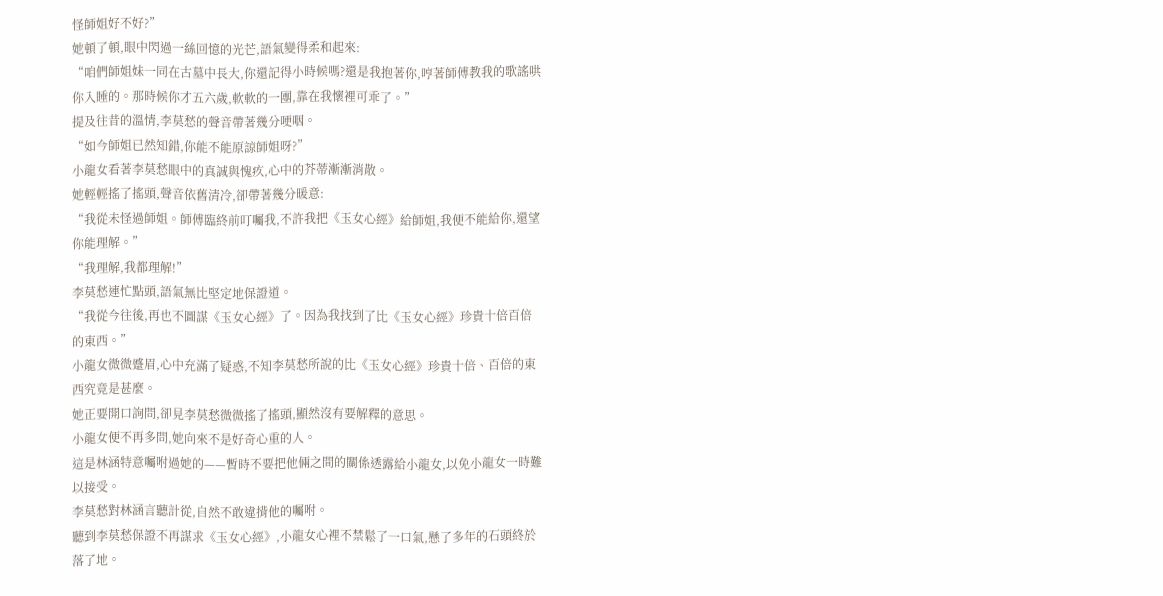怪師姐好不好?”
她頓了頓,眼中閃過一絲回憶的光芒,語氣變得柔和起來:
“咱們師姐妹一同在古墓中長大,你還記得小時候嗎?還是我抱著你,哼著師傅教我的歌謠哄你入睡的。那時候你才五六歲,軟軟的一團,靠在我懷裡可乖了。”
提及往昔的溫情,李莫愁的聲音帶著幾分哽咽。
“如今師姐已然知錯,你能不能原諒師姐呀?”
小龍女看著李莫愁眼中的真誠與愧疚,心中的芥蒂漸漸消散。
她輕輕搖了搖頭,聲音依舊清冷,卻帶著幾分暖意:
“我從未怪過師姐。師傅臨終前叮囑我,不許我把《玉女心經》給師姐,我便不能給你,還望你能理解。”
“我理解,我都理解!”
李莫愁連忙點頭,語氣無比堅定地保證道。
“我從今往後,再也不圖謀《玉女心經》了。因為我找到了比《玉女心經》珍貴十倍百倍的東西。”
小龍女微微蹙眉,心中充滿了疑惑,不知李莫愁所說的比《玉女心經》珍貴十倍、百倍的東西究竟是甚麼。
她正要開口詢問,卻見李莫愁微微搖了搖頭,顯然沒有要解釋的意思。
小龍女便不再多問,她向來不是好奇心重的人。
這是林涵特意囑咐過她的——暫時不要把他倆之間的關係透露給小龍女,以免小龍女一時難以接受。
李莫愁對林涵言聽計從,自然不敢違揹他的囑咐。
聽到李莫愁保證不再謀求《玉女心經》,小龍女心裡不禁鬆了一口氣,懸了多年的石頭終於落了地。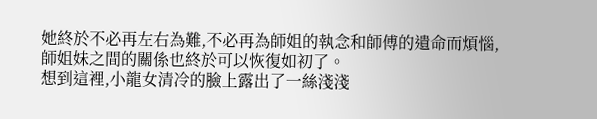她終於不必再左右為難,不必再為師姐的執念和師傅的遺命而煩惱,師姐妹之間的關係也終於可以恢復如初了。
想到這裡,小龍女清冷的臉上露出了一絲淺淺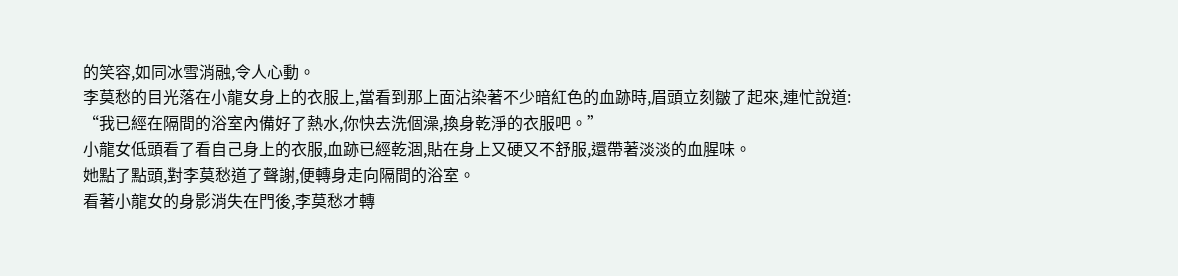的笑容,如同冰雪消融,令人心動。
李莫愁的目光落在小龍女身上的衣服上,當看到那上面沾染著不少暗紅色的血跡時,眉頭立刻皺了起來,連忙說道:
“我已經在隔間的浴室內備好了熱水,你快去洗個澡,換身乾淨的衣服吧。”
小龍女低頭看了看自己身上的衣服,血跡已經乾涸,貼在身上又硬又不舒服,還帶著淡淡的血腥味。
她點了點頭,對李莫愁道了聲謝,便轉身走向隔間的浴室。
看著小龍女的身影消失在門後,李莫愁才轉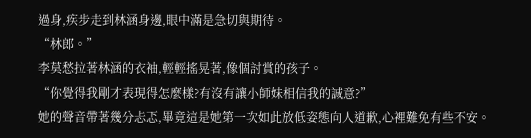過身,疾步走到林涵身邊,眼中滿是急切與期待。
“林郎。”
李莫愁拉著林涵的衣袖,輕輕搖晃著,像個討賞的孩子。
“你覺得我剛才表現得怎麼樣?有沒有讓小師妹相信我的誠意?”
她的聲音帶著幾分忐忑,畢竟這是她第一次如此放低姿態向人道歉,心裡難免有些不安。